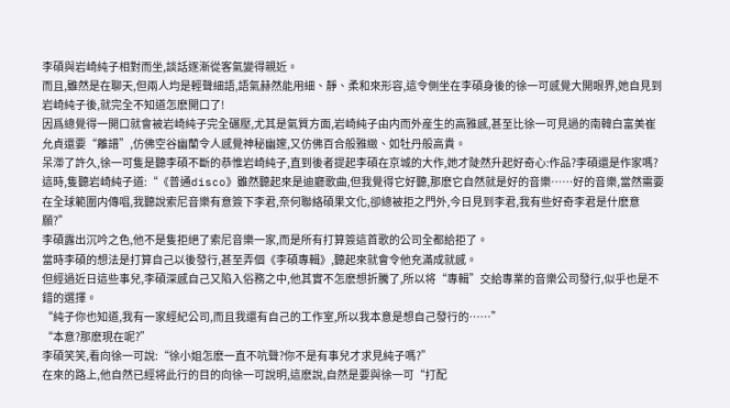李碩與岩崎純子相對而坐,談話逐漸從客氣變得親近。
而且,雖然是在聊天,但兩人均是輕聲細語,語氣赫然能用細、靜、柔和來形容,這令側坐在李碩身後的徐一可感覺大開眼界,她自見到岩崎純子後,就完全不知道怎麽開口了!
因爲總覺得一開口就會被岩崎純子完全碾壓,尤其是氣質方面,岩崎純子由内而外産生的高雅感,甚至比徐一可見過的南韓白富美崔允貞還要“離譜”,仿佛空谷幽蘭令人感覺神秘幽邃,又仿佛百合般雅緻、如牡丹般高貴。
呆滞了許久,徐一可隻是聽李碩不斷的恭惟岩崎純子,直到後者提起李碩在京城的大作,她才陡然升起好奇心:作品?李碩還是作家嗎?
這時,隻聽岩崎純子道:“《普通disco》雖然聽起來是迪廳歌曲,但我覺得它好聽,那麽它自然就是好的音樂……好的音樂,當然需要在全球範圍内傳唱,我聽說索尼音樂有意簽下李君,奈何聯絡碩果文化,卻總被拒之門外,今日見到李君,我有些好奇李君是什麽意願?”
李碩露出沉吟之色,他不是隻拒絕了索尼音樂一家,而是所有打算簽這首歌的公司全都給拒了。
當時李碩的想法是打算自己以後發行,甚至弄個《李碩專輯》,聽起來就會令他充滿成就感。
但經過近日這些事兒,李碩深感自己又陷入俗務之中,他其實不怎麽想折騰了,所以将“專輯”交給專業的音樂公司發行,似乎也是不錯的選擇。
“純子你也知道,我有一家經紀公司,而且我還有自己的工作室,所以我本意是想自己發行的……”
“本意?那麽現在呢?”
李碩笑笑,看向徐一可說:“徐小姐怎麽一直不吭聲?你不是有事兒才求見純子嗎?”
在來的路上,他自然已經将此行的目的向徐一可說明,這麽說,自然是要與徐一可“打配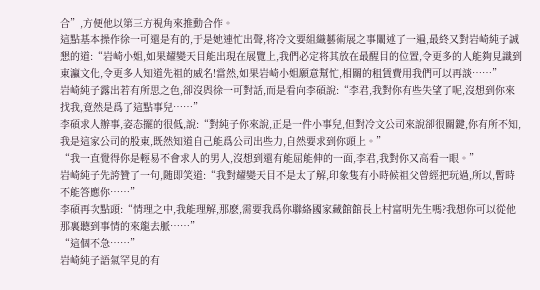合”,方便他以第三方視角來推動合作。
這點基本操作徐一可還是有的,于是她連忙出聲,将冷文要組織藝術展之事闡述了一遍,最終又對岩崎純子誠懇的道:“岩崎小姐,如果耀變天目能出現在展覽上,我們必定将其放在最醒目的位置,令更多的人能夠見識到東瀛文化,令更多人知道先祖的威名!當然,如果岩崎小姐願意幫忙,相關的租賃費用我們可以再談……”
岩崎純子露出若有所思之色,卻沒與徐一可對話,而是看向李碩說:“李君,我對你有些失望了呢,沒想到你來找我,竟然是爲了這點事兒……”
李碩求人辦事,姿态擺的很低,說:“對純子你來說,正是一件小事兒,但對冷文公司來說卻很關鍵,你有所不知,我是這家公司的股東,既然知道自己能爲公司出些力,自然要求到你頭上。”
“我一直覺得你是輕易不會求人的男人,沒想到還有能屈能伸的一面,李君,我對你又高看一眼。”
岩崎純子先誇贊了一句,随即笑道:“我對耀變天目不是太了解,印象隻有小時候祖父曾經把玩過,所以,暫時不能答應你……”
李碩再次點頭:“情理之中,我能理解,那麽,需要我爲你聯絡國家藏館館長上村富明先生嗎?我想你可以從他那裏聽到事情的來龍去脈……”
“這個不急……”
岩崎純子語氣罕見的有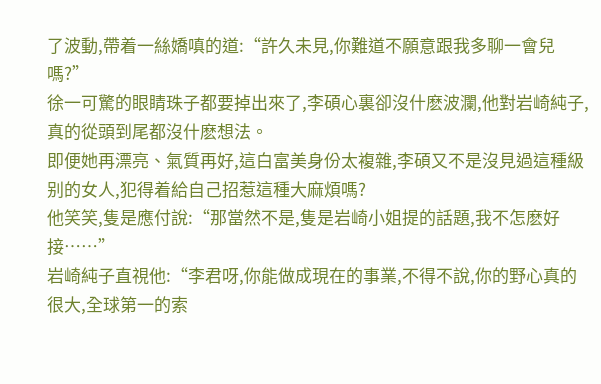了波動,帶着一絲嬌嗔的道:“許久未見,你難道不願意跟我多聊一會兒嗎?”
徐一可驚的眼睛珠子都要掉出來了,李碩心裏卻沒什麽波瀾,他對岩崎純子,真的從頭到尾都沒什麽想法。
即便她再漂亮、氣質再好,這白富美身份太複雜,李碩又不是沒見過這種級别的女人,犯得着給自己招惹這種大麻煩嗎?
他笑笑,隻是應付說:“那當然不是,隻是岩崎小姐提的話題,我不怎麽好接……”
岩崎純子直視他:“李君呀,你能做成現在的事業,不得不說,你的野心真的很大,全球第一的索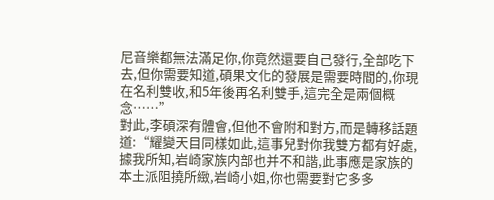尼音樂都無法滿足你,你竟然還要自己發行,全部吃下去,但你需要知道,碩果文化的發展是需要時間的,你現在名利雙收,和5年後再名利雙手,這完全是兩個概念……”
對此,李碩深有體會,但他不會附和對方,而是轉移話題道:“耀變天目同樣如此,這事兒對你我雙方都有好處,據我所知,岩崎家族内部也并不和諧,此事應是家族的本土派阻撓所緻,岩崎小姐,你也需要對它多多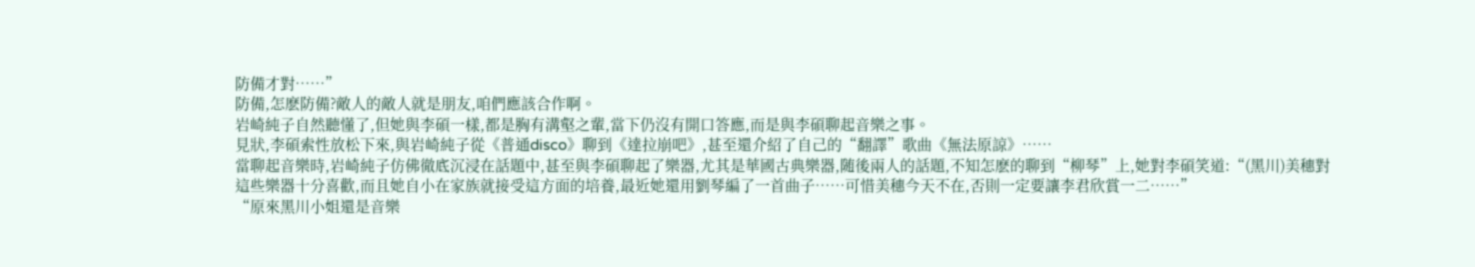防備才對……”
防備,怎麽防備?敵人的敵人就是朋友,咱們應該合作啊。
岩崎純子自然聽懂了,但她與李碩一樣,都是胸有溝壑之輩,當下仍沒有開口答應,而是與李碩聊起音樂之事。
見狀,李碩索性放松下來,與岩崎純子從《普通disco》聊到《達拉崩吧》,甚至還介紹了自己的“翻譯”歌曲《無法原諒》……
當聊起音樂時,岩崎純子仿佛徹底沉浸在話題中,甚至與李碩聊起了樂器,尤其是華國古典樂器,随後兩人的話題,不知怎麽的聊到“柳琴”上,她對李碩笑道:“(黑川)美穗對這些樂器十分喜歡,而且她自小在家族就接受這方面的培養,最近她還用劉琴編了一首曲子……可惜美穗今天不在,否則一定要讓李君欣賞一二……”
“原來黑川小姐還是音樂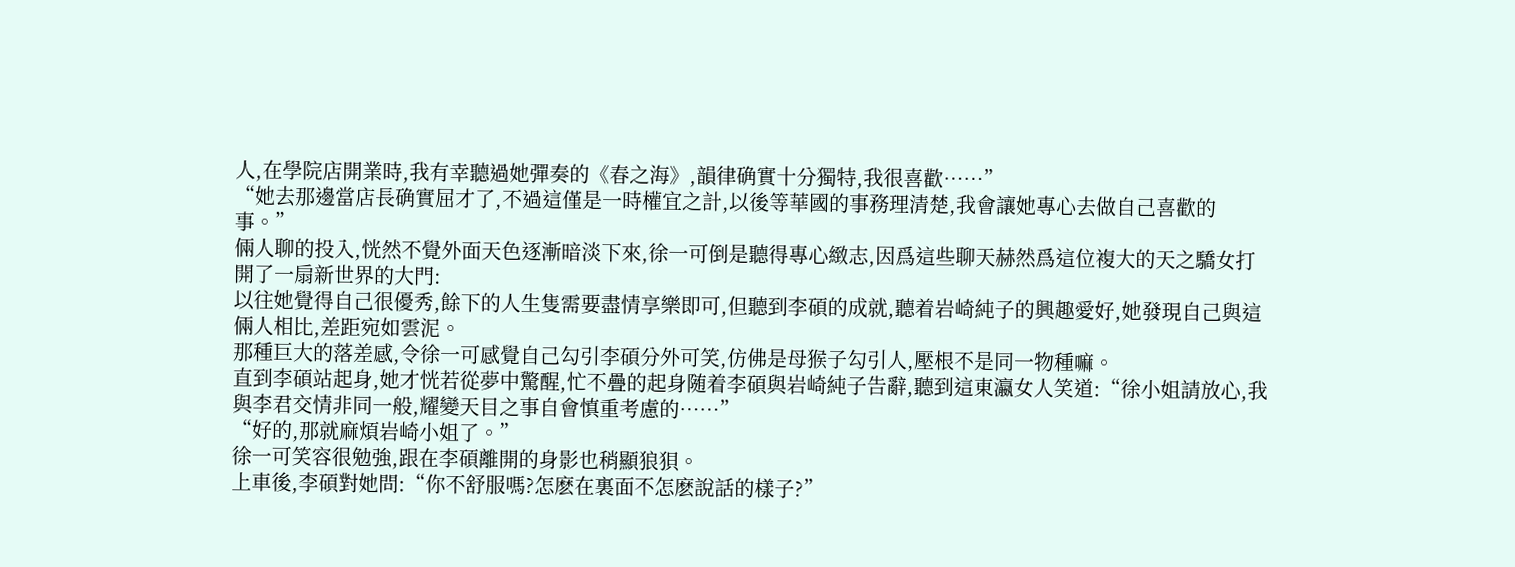人,在學院店開業時,我有幸聽過她彈奏的《春之海》,韻律确實十分獨特,我很喜歡……”
“她去那邊當店長确實屈才了,不過這僅是一時權宜之計,以後等華國的事務理清楚,我會讓她專心去做自己喜歡的事。”
倆人聊的投入,恍然不覺外面天色逐漸暗淡下來,徐一可倒是聽得專心緻志,因爲這些聊天赫然爲這位複大的天之驕女打開了一扇新世界的大門:
以往她覺得自己很優秀,餘下的人生隻需要盡情享樂即可,但聽到李碩的成就,聽着岩崎純子的興趣愛好,她發現自己與這倆人相比,差距宛如雲泥。
那種巨大的落差感,令徐一可感覺自己勾引李碩分外可笑,仿佛是母猴子勾引人,壓根不是同一物種嘛。
直到李碩站起身,她才恍若從夢中驚醒,忙不疊的起身随着李碩與岩崎純子告辭,聽到這東瀛女人笑道:“徐小姐請放心,我與李君交情非同一般,耀變天目之事自會慎重考慮的……”
“好的,那就麻煩岩崎小姐了。”
徐一可笑容很勉強,跟在李碩離開的身影也稍顯狼狽。
上車後,李碩對她問:“你不舒服嗎?怎麽在裏面不怎麽說話的樣子?”